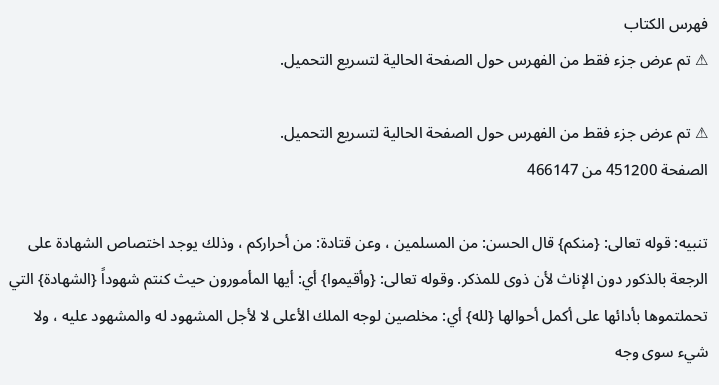فهرس الكتاب
⚠ تم عرض جزء فقط من الفهرس حول الصفحة الحالية لتسريع التحميل.

⚠ تم عرض جزء فقط من الفهرس حول الصفحة الحالية لتسريع التحميل.
الصفحة 451200 من 466147

تنبيه: قوله تعالى: {منكم} قال الحسن: من المسلمين ، وعن قتادة: من أحراركم ، وذلك يوجد اختصاص الشهادة على الرجعة بالذكور دون الإناث لأن ذوى للمذكر. وقوله تعالى: {وأقيموا} أي: أيها المأمورون حيث كنتم شهوداً {الشهادة} التي تحملتموها بأدائها على أكمل أحوالها {لله} أي: مخلصين لوجه الملك الأعلى لا لأجل المشهود له والمشهود عليه ، ولا شيء سوى وجه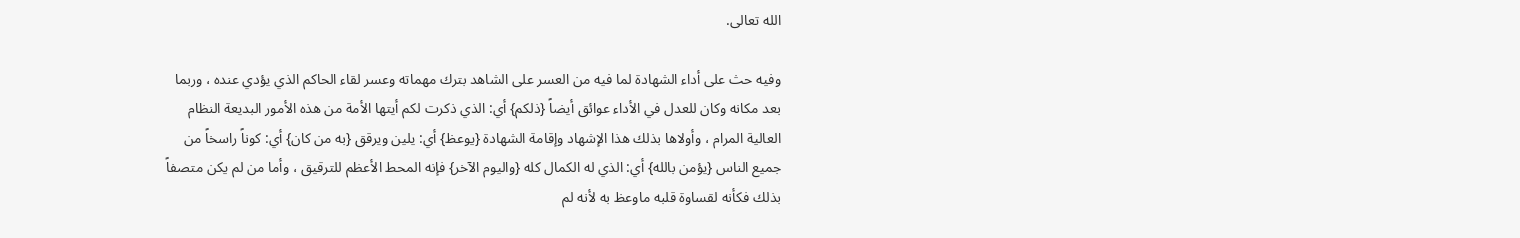الله تعالى.

وفيه حث على أداء الشهادة لما فيه من العسر على الشاهد بترك مهماته وعسر لقاء الحاكم الذي يؤدي عنده ، وربما بعد مكانه وكان للعدل في الأداء عوائق أيضاً {ذلكم} أي: الذي ذكرت لكم أيتها الأمة من هذه الأمور البديعة النظام العالية المرام ، وأولاها بذلك هذا الإشهاد وإقامة الشهادة {يوعظ} أي: يلين ويرقق {به من كان} أي: كوناً راسخاً من جميع الناس {يؤمن بالله} أي: الذي له الكمال كله {واليوم الآخر} فإنه المحط الأعظم للترقيق ، وأما من لم يكن متصفاً بذلك فكأنه لقساوة قلبه ماوعظ به لأنه لم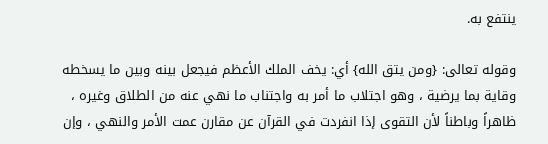ينتفع به.

وقوله تعالى: {ومن يتق الله} أي: يخف الملك الأعظم فيجعل بينه وبين ما يسخطه وقاية بما يرضية ، وهو اجتلاب ما أمر به واجتناب ما نهي عنه من الطلاق وغيره ، ظاهراً وباطناً لأن التقوى إذا انفردت في القرآن عن مقارن عمت الأمر والنهي ، وإن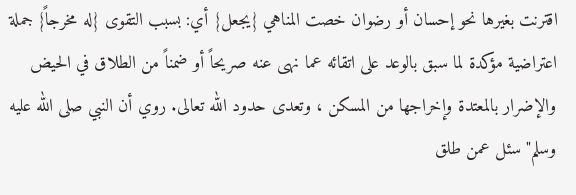اقترنت بغيرها نحو إحسان أو رضوان خصت المناهي {يجعل} أي: بسبب التقوى {له مخرجاً} جملة اعتراضية مؤكدة لما سبق بالوعد على اتقائه عما نهى عنه صريحاً أو ضمناً من الطلاق في الحيض والإضرار بالمعتدة وإخراجها من المسكن ، وتعدى حدود الله تعالى. روي أن النبي صلى الله عليه وسلم"سئل عمن طلق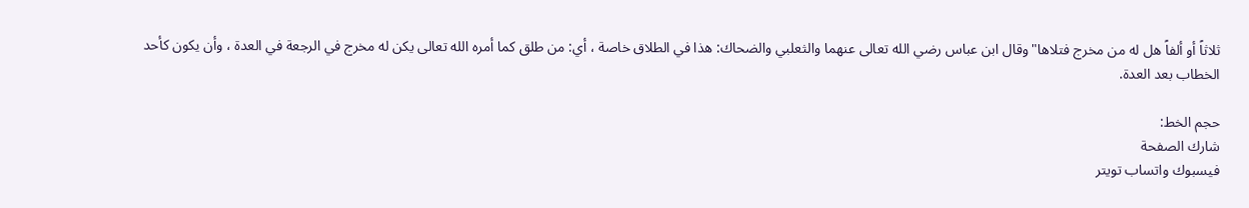ثلاثاً أو ألفاً هل له من مخرج فتلاها"وقال ابن عباس رضي الله تعالى عنهما والثعلبي والضحاك: هذا في الطلاق خاصة ، أي: من طلق كما أمره الله تعالى يكن له مخرج في الرجعة في العدة ، وأن يكون كأحد الخطاب بعد العدة.

حجم الخط:
شارك الصفحة
فيسبوك واتساب تويتر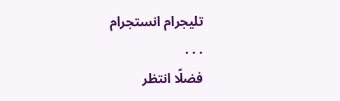تليجرام انستجرام
. . .
فضلًا انتظر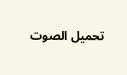تحميل الصوت